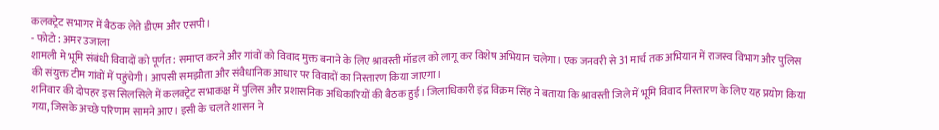कलक्ट्रेट सभागर में बैठक लेते डीएम और एसपी।
- फोटो : अमर उजाला
शामली मे भूमि संबंधी विवादों को पूर्णत: समाप्त करने और गांवों को विवाद मुक्त बनाने के लिए श्रावस्ती मॉडल को लागू कर विशेष अभियान चलेगा। एक जनवरी से 31 मार्च तक अभियान में राजस्व विभाग और पुलिस की संयुक्त टीम गांवों में पहुंचेगी। आपसी समझौता और संवैधानिक आधार पर विवादों का निस्तारण किया जाएगा।
शनिवार की दोपहर इस सिलसिले में कलक्ट्रेट सभाकक्ष में पुलिस और प्रशासनिक अधिकारियों की बैठक हुई। जिलाधिकारी इंद्र विक्रम सिंह ने बताया कि श्रावस्ती जिले में भूमि विवाद निस्तारण के लिए यह प्रयोग किया गया, जिसके अच्छे परिणाम सामने आए। इसी के चलते शासन ने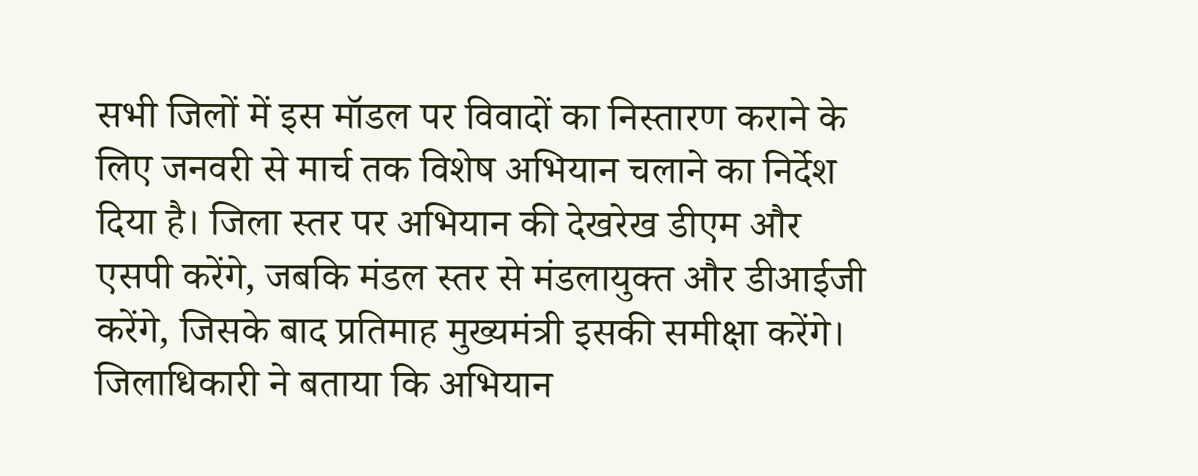सभी जिलों में इस मॉडल पर विवादों का निस्तारण कराने के लिए जनवरी से मार्च तक विशेष अभियान चलाने का निर्देश दिया है। जिला स्तर पर अभियान की देखरेख डीएम और एसपी करेंगे, जबकि मंडल स्तर से मंडलायुक्त और डीआईजी करेंगे, जिसके बाद प्रतिमाह मुख्यमंत्री इसकी समीक्षा करेंगे।
जिलाधिकारी ने बताया कि अभियान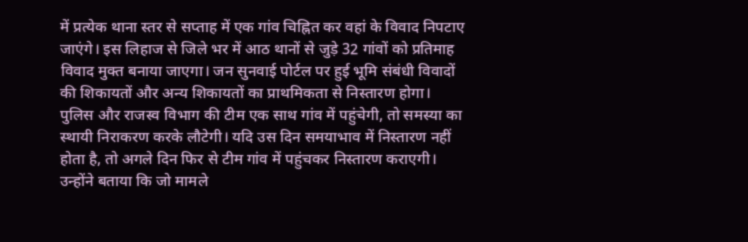में प्रत्येक थाना स्तर से सप्ताह में एक गांव चिह्नित कर वहां के विवाद निपटाए जाएंगे। इस लिहाज से जिले भर में आठ थानों से जुड़े 32 गांवों को प्रतिमाह विवाद मुक्त बनाया जाएगा। जन सुनवाई पोर्टल पर हुई भूमि संबंधी विवादों की शिकायतों और अन्य शिकायतों का प्राथमिकता से निस्तारण होगा। पुलिस और राजस्व विभाग की टीम एक साथ गांव में पहुंचेगी, तो समस्या का स्थायी निराकरण करके लौटेगी। यदि उस दिन समयाभाव में निस्तारण नहीं होता है, तो अगले दिन फिर से टीम गांव में पहुंचकर निस्तारण कराएगी। उन्होंने बताया कि जो मामले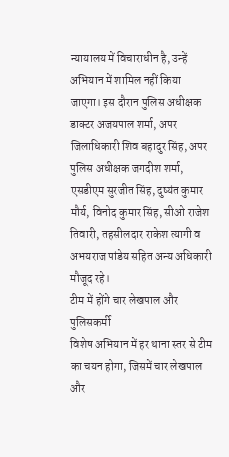न्यायालय में विचाराधीन है, उन्हें अभियान में शामिल नहीं किया जाएगा। इस दौरान पुलिस अधीक्षक डाक्टर अजयपाल शर्मा, अपर जिलाधिकारी शिव बहादुर सिंह, अपर पुलिस अधीक्षक जगदीश शर्मा, एसडीएम सुरजीत सिंह, दुष्यंत कुमार
मौर्य, विनोद कुमार सिंह, सीओ राजेश तिवारी, तहसीलदार राकेश त्यागी व अभयराज पांडेय सहित अन्य अधिकारी मौजूद रहे।
टीम में होंगे चार लेखपाल और पुलिसकर्मी
विशेष अभियान में हर थाना स्तर से टीम का चयन होगा, जिसमें चार लेखपाल और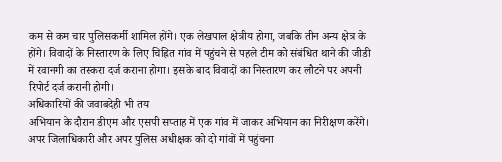कम से कम चार पुलिसकर्मी शामिल होंगे। एक लेखपाल क्षेत्रीय होगा, जबकि तीन अन्य क्षेत्र के होंगे। विवादों के निस्तारण के लिए चिह्नित गांव में पहुंचने से पहले टीम को संबंधित थाने की जीडी में रवानगी का तस्करा दर्ज कराना होगा। इसके बाद विवादों का निस्तारण कर लौटने पर अपनी रिपोर्ट दर्ज करानी होगी।
अधिकारियों की जवाबदेही भी तय
अभियान के दौरान डीएम और एसपी सप्ताह में एक गांव में जाकर अभियान का निरीक्षण करेंगे। अपर जिलाधिकारी और अपर पुलिस अधीक्षक को दो गांवों में पहुंचना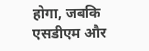होगा, जबकि एसडीएम और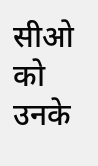सीओ को उनके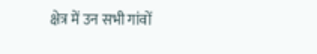क्षेत्र में उन सभी गांवों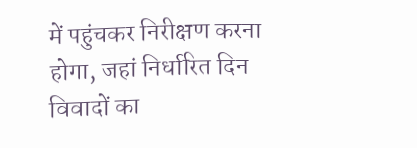में पहुंचकर निरीक्षण करना होगा, जहां निर्धारित दिन विवादों का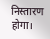निस्तारण होगा।